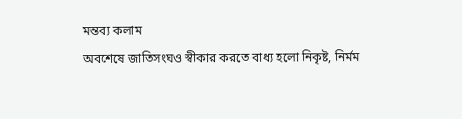মন্তব্য কলাম
অবশেষে জাতিসংঘও স্বীকার করতে বাধ্য হলো নিকৃষ্ট, নির্মম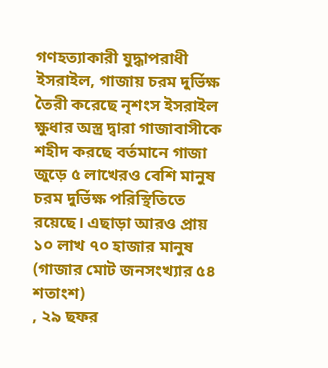গণহত্যাকারী যুদ্ধাপরাধী ইসরাইল, গাজায় চরম দুর্ভিক্ষ তৈরী করেছে নৃশংস ইসরাইল ক্ষুধার অস্ত্র দ্বারা গাজাবাসীকে শহীদ করছে বর্তমানে গাজা জুড়ে ৫ লাখেরও বেশি মানুষ চরম দুর্ভিক্ষ পরিস্থিতিতে রয়েছে। এছাড়া আরও প্রায় ১০ লাখ ৭০ হাজার মানুষ (গাজার মোট জনসংখ্যার ৫৪ শতাংশ)
, ২৯ ছফর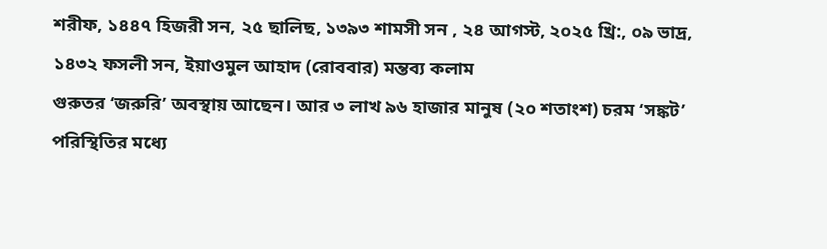শরীফ, ১৪৪৭ হিজরী সন, ২৫ ছালিছ, ১৩৯৩ শামসী সন , ২৪ আগস্ট, ২০২৫ খ্রি:, ০৯ ভাদ্র, ১৪৩২ ফসলী সন, ইয়াওমুল আহাদ (রোববার) মন্তব্য কলাম
গুরুতর ‘জরুরি’ অবস্থায় আছেন। আর ৩ লাখ ৯৬ হাজার মানুষ (২০ শতাংশ) চরম ‘সঙ্কট’ পরিস্থিতির মধ্যে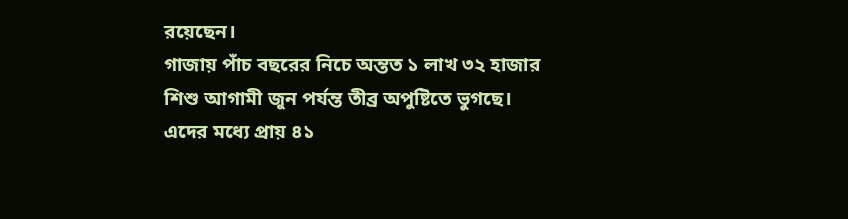রয়েছেন।
গাজায় পাঁচ বছরের নিচে অন্তত ১ লাখ ৩২ হাজার শিশু আগামী জুন পর্যন্ত তীব্র অপুষ্টিতে ভুগছে।
এদের মধ্যে প্রায় ৪১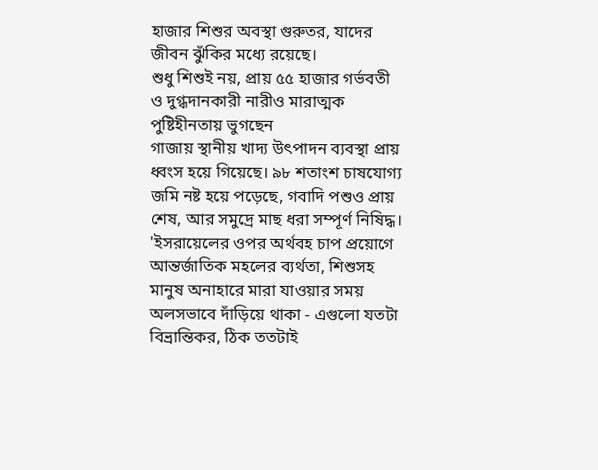হাজার শিশুর অবস্থা গুরুতর, যাদের জীবন ঝুঁকির মধ্যে রয়েছে।
শুধু শিশুই নয়, প্রায় ৫৫ হাজার গর্ভবতী ও দুগ্ধদানকারী নারীও মারাত্মক পুষ্টিহীনতায় ভুগছেন
গাজায় স্থানীয় খাদ্য উৎপাদন ব্যবস্থা প্রায় ধ্বংস হয়ে গিয়েছে। ৯৮ শতাংশ চাষযোগ্য জমি নষ্ট হয়ে পড়েছে, গবাদি পশুও প্রায় শেষ, আর সমুদ্রে মাছ ধরা সম্পূর্ণ নিষিদ্ধ।
'ইসরায়েলের ওপর অর্থবহ চাপ প্রয়োগে আন্তর্জাতিক মহলের ব্যর্থতা, শিশুসহ মানুষ অনাহারে মারা যাওয়ার সময় অলসভাবে দাঁড়িয়ে থাকা - এগুলো যতটা বিভ্রান্তিকর, ঠিক ততটাই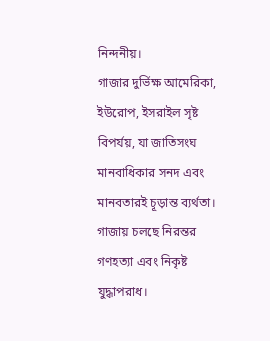নিন্দনীয়।
গাজার দুর্ভিক্ষ আমেরিকা, ইউরোপ, ইসরাইল সৃষ্ট বিপর্যয়, যা জাতিসংঘ মানবাধিকার সনদ এবং মানবতারই চূড়ান্ত ব্যর্থতা।
গাজায় চলছে নিরন্তর গণহত্যা এবং নিকৃষ্ট যুদ্ধাপরাধ।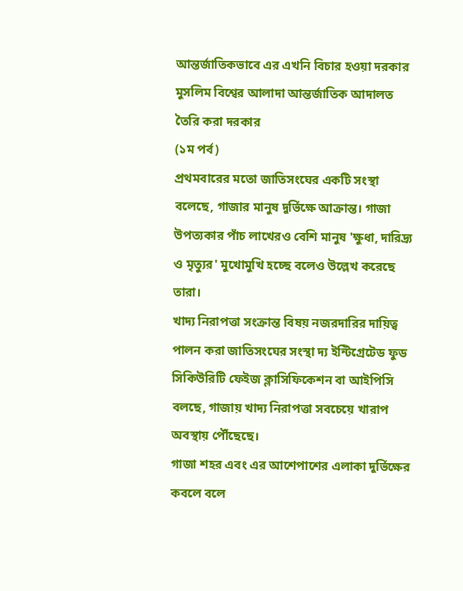আন্তর্জাতিকভাবে এর এখনি বিচার হওয়া দরকার
মুসলিম বিশ্বের আলাদা আন্তর্জাতিক আদালত তৈরি করা দরকার
(১ম পর্ব)
প্রথমবারের মতো জাতিসংঘের একটি সংস্থা বলেছে, গাজার মানুষ দুর্ভিক্ষে আক্রান্ত। গাজা উপত্যকার পাঁচ লাখেরও বেশি মানুষ 'ক্ষুধা, দারিদ্র্য ও মৃত্যুর' মুখোমুখি হচ্ছে বলেও উল্লেখ করেছে তারা।
খাদ্য নিরাপত্তা সংক্রান্ত বিষয় নজরদারির দায়িত্ব পালন করা জাতিসংঘের সংস্থা দ্য ইন্টিগ্রেটেড ফুড সিকিউরিটি ফেইজ ক্লাসিফিকেশন বা আইপিসি বলছে, গাজায় খাদ্য নিরাপত্তা সবচেয়ে খারাপ অবস্থায় পৌঁছেছে।
গাজা শহর এবং এর আশেপাশের এলাকা দুর্ভিক্ষের কবলে বলে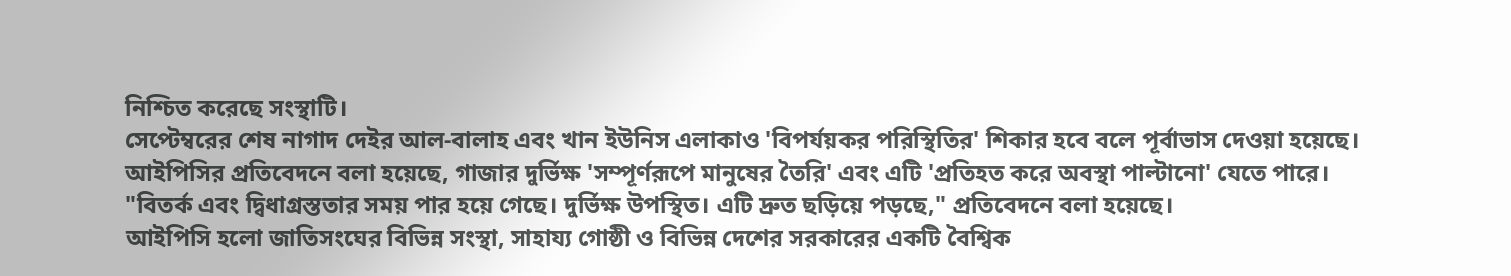নিশ্চিত করেছে সংস্থাটি।
সেপ্টেম্বরের শেষ নাগাদ দেইর আল-বালাহ এবং খান ইউনিস এলাকাও 'বিপর্যয়কর পরিস্থিতির' শিকার হবে বলে পূর্বাভাস দেওয়া হয়েছে।
আইপিসির প্রতিবেদনে বলা হয়েছে, গাজার দুর্ভিক্ষ 'সম্পূর্ণরূপে মানুষের তৈরি' এবং এটি 'প্রতিহত করে অবস্থা পাল্টানো' যেতে পারে।
"বিতর্ক এবং দ্বিধাগ্রস্ততার সময় পার হয়ে গেছে। দুর্ভিক্ষ উপস্থিত। এটি দ্রুত ছড়িয়ে পড়ছে," প্রতিবেদনে বলা হয়েছে।
আইপিসি হলো জাতিসংঘের বিভিন্ন সংস্থা, সাহায্য গোষ্ঠী ও বিভিন্ন দেশের সরকারের একটি বৈশ্বিক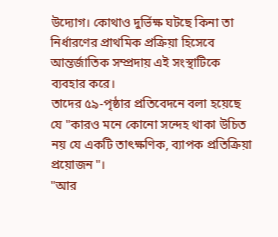উদ্যোগ। কোথাও দুর্ভিক্ষ ঘটছে কিনা তা নির্ধারণের প্রাথমিক প্রক্রিয়া হিসেবে আন্তর্জাতিক সম্প্রদায় এই সংস্থাটিকে ব্যবহার করে।
তাদের ৫৯-পৃষ্ঠার প্রতিবেদনে বলা হয়েছে যে "কারও মনে কোনো সন্দেহ থাকা উচিত নয় যে একটি তাৎক্ষণিক, ব্যাপক প্রতিক্রিয়া প্রয়োজন"।
"আর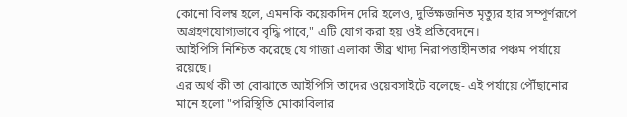কোনো বিলম্ব হলে, এমনকি কয়েকদিন দেরি হলেও, দুর্ভিক্ষজনিত মৃত্যুর হার সম্পূর্ণরূপে অগ্রহণযোগ্যভাবে বৃদ্ধি পাবে," এটি যোগ করা হয় ওই প্রতিবেদনে।
আইপিসি নিশ্চিত করেছে যে গাজা এলাকা তীব্র খাদ্য নিরাপত্তাহীনতার পঞ্চম পর্যায়ে রয়েছে।
এর অর্থ কী তা বোঝাতে আইপিসি তাদের ওয়েবসাইটে বলেছে- এই পর্যায়ে পৌঁছানোর মানে হলো "পরিস্থিতি মোকাবিলার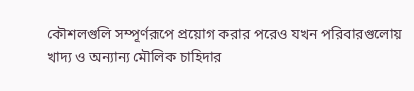কৌশলগুলি সম্পূর্ণরূপে প্রয়োগ করার পরেও যখন পরিবারগুলোয় খাদ্য ও অন্যান্য মৌলিক চাহিদার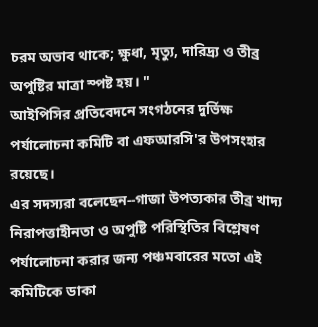চরম অভাব থাকে; ক্ষুধা, মৃত্যু, দারিদ্র্য ও তীব্র অপুষ্টির মাত্রা স্পষ্ট হয়। "
আইপিসির প্রতিবেদনে সংগঠনের দুর্ভিক্ষ পর্যালোচনা কমিটি বা এফআরসি'র উপসংহার রয়েছে।
এর সদস্যরা বলেছেন--গাজা উপত্যকার তীব্র খাদ্য নিরাপত্তাহীনতা ও অপুষ্টি পরিস্থিতির বিশ্লেষণ পর্যালোচনা করার জন্য পঞ্চমবারের মতো এই কমিটিকে ডাকা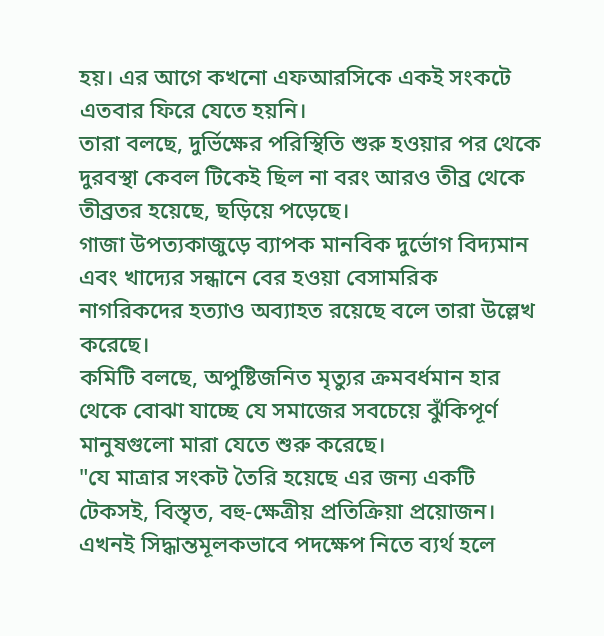হয়। এর আগে কখনো এফআরসিকে একই সংকটে এতবার ফিরে যেতে হয়নি।
তারা বলছে, দুর্ভিক্ষের পরিস্থিতি শুরু হওয়ার পর থেকে দুরবস্থা কেবল টিকেই ছিল না বরং আরও তীব্র থেকে তীব্রতর হয়েছে, ছড়িয়ে পড়েছে।
গাজা উপত্যকাজুড়ে ব্যাপক মানবিক দুর্ভোগ বিদ্যমান এবং খাদ্যের সন্ধানে বের হওয়া বেসামরিক নাগরিকদের হত্যাও অব্যাহত রয়েছে বলে তারা উল্লেখ করেছে।
কমিটি বলছে, অপুষ্টিজনিত মৃত্যুর ক্রমবর্ধমান হার থেকে বোঝা যাচ্ছে যে সমাজের সবচেয়ে ঝুঁকিপূর্ণ মানুষগুলো মারা যেতে শুরু করেছে।
"যে মাত্রার সংকট তৈরি হয়েছে এর জন্য একটি টেকসই, বিস্তৃত, বহু-ক্ষেত্রীয় প্রতিক্রিয়া প্রয়োজন। এখনই সিদ্ধান্তমূলকভাবে পদক্ষেপ নিতে ব্যর্থ হলে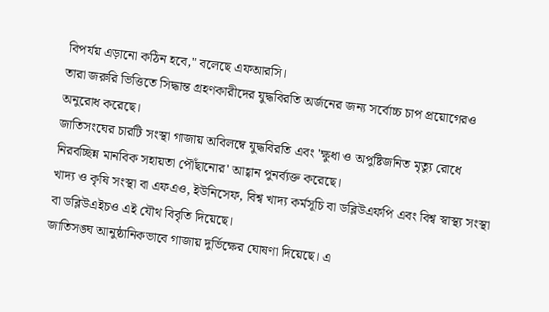বিপর্যয় এড়ানো কঠিন হবে," বলেছে এফআরসি।
তারা জরুরি ভিত্তিতে সিদ্ধান্ত গ্রহণকারীদের যুদ্ধবিরতি অর্জনের জন্য সর্বোচ্চ চাপ প্রয়োগেরও অনুরোধ করেছে।
জাতিসংঘের চারটি সংস্থা গাজায় অবিলম্বে যুদ্ধবিরতি এবং 'ক্ষুধা ও অপুষ্টিজনিত মৃত্যু রোধে নিরবচ্ছিন্ন মানবিক সহায়তা পৌঁছানোর' আহ্বান পুনর্ব্যক্ত করেছে।
খাদ্য ও কৃষি সংস্থা বা এফএও, ইউনিসেফ, বিশ্ব খাদ্য কর্মসূচি বা ডব্লিউএফপি এবং বিশ্ব স্বাস্থ্য সংস্থা বা ডব্লিউএইচও এই যৌথ বিবৃতি দিয়েছে।
জাতিসঙ্ঘ আনুষ্ঠানিকভাবে গাজায় দুর্ভিক্ষের ঘোষণা দিয়েছে। এ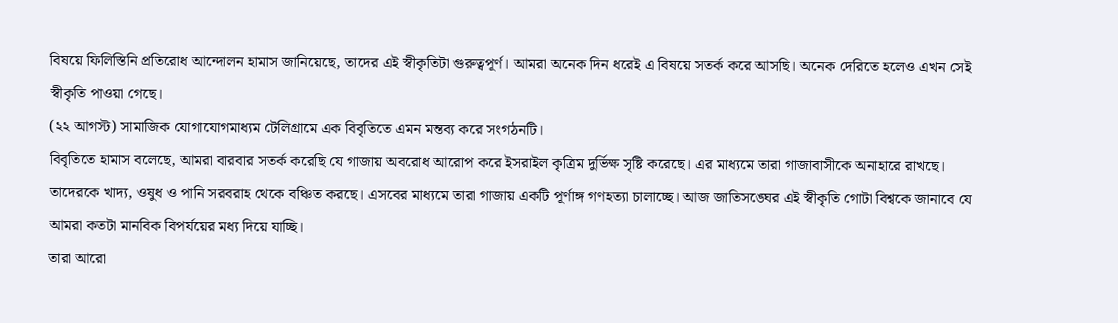বিষয়ে ফিলিস্তিনি প্রতিরোধ আন্দোলন হামাস জানিয়েছে, তাদের এই স্বীকৃতিটা গুরুত্বপূর্ণ। আমরা অনেক দিন ধরেই এ বিষয়ে সতর্ক করে আসছি। অনেক দেরিতে হলেও এখন সেই স্বীকৃতি পাওয়া গেছে।
(২২ আগস্ট) সামাজিক যোগাযোগমাধ্যম টেলিগ্রামে এক বিবৃতিতে এমন মন্তব্য করে সংগঠনটি।
বিবৃতিতে হামাস বলেছে, আমরা বারবার সতর্ক করেছি যে গাজায় অবরোধ আরোপ করে ইসরাইল কৃত্রিম দুর্ভিক্ষ সৃষ্টি করেছে। এর মাধ্যমে তারা গাজাবাসীকে অনাহারে রাখছে। তাদেরকে খাদ্য, ওষুধ ও পানি সরবরাহ থেকে বঞ্চিত করছে। এসবের মাধ্যমে তারা গাজায় একটি পূর্ণাঙ্গ গণহত্যা চালাচ্ছে। আজ জাতিসঙ্ঘের এই স্বীকৃতি গোটা বিশ্বকে জানাবে যে আমরা কতটা মানবিক বিপর্যয়ের মধ্য দিয়ে যাচ্ছি।
তারা আরো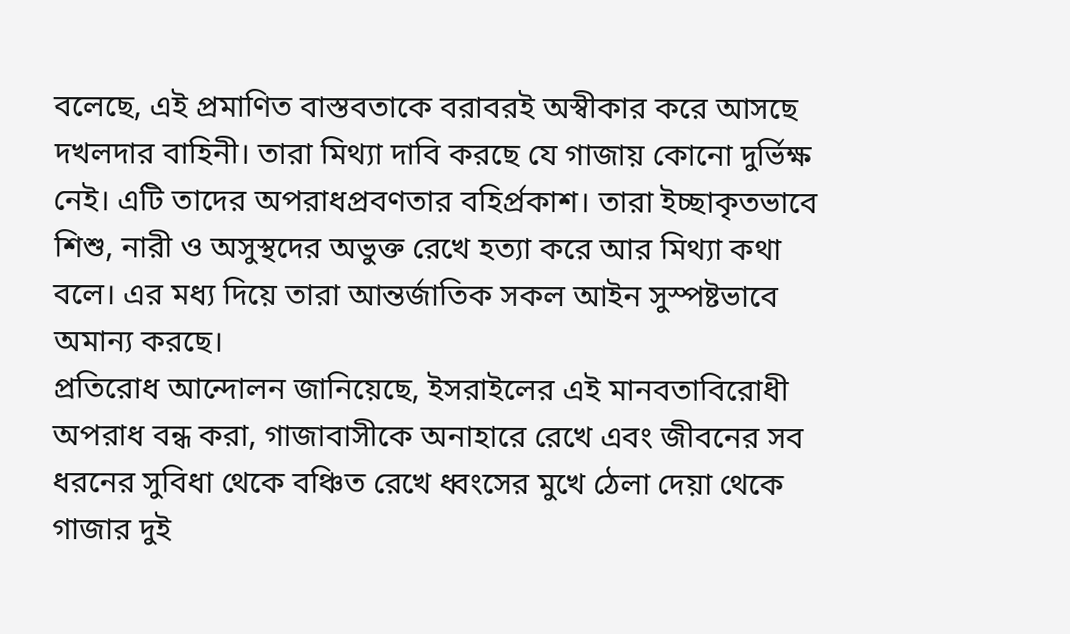বলেছে, এই প্রমাণিত বাস্তবতাকে বরাবরই অস্বীকার করে আসছে দখলদার বাহিনী। তারা মিথ্যা দাবি করছে যে গাজায় কোনো দুর্ভিক্ষ নেই। এটি তাদের অপরাধপ্রবণতার বহির্প্রকাশ। তারা ইচ্ছাকৃতভাবে শিশু, নারী ও অসুস্থদের অভুক্ত রেখে হত্যা করে আর মিথ্যা কথা বলে। এর মধ্য দিয়ে তারা আন্তর্জাতিক সকল আইন সুস্পষ্টভাবে অমান্য করছে।
প্রতিরোধ আন্দোলন জানিয়েছে, ইসরাইলের এই মানবতাবিরোধী অপরাধ বন্ধ করা, গাজাবাসীকে অনাহারে রেখে এবং জীবনের সব ধরনের সুবিধা থেকে বঞ্চিত রেখে ধ্বংসের মুখে ঠেলা দেয়া থেকে গাজার দুই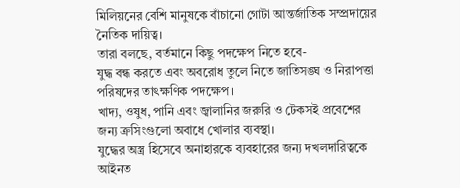মিলিয়নের বেশি মানুষকে বাঁচানো গোটা আন্তর্জাতিক সম্প্রদায়ের নৈতিক দায়িত্ব।
তারা বলছে, বর্তমানে কিছু পদক্ষেপ নিতে হবে-
যুদ্ধ বন্ধ করতে এবং অবরোধ তুলে নিতে জাতিসঙ্ঘ ও নিরাপত্তা পরিষদের তাৎক্ষণিক পদক্ষেপ।
খাদ্য, ওষুধ, পানি এবং জ্বালানির জরুরি ও টেকসই প্রবেশের জন্য ক্রসিংগুলো অবাধে খোলার ব্যবস্থা।
যুদ্ধের অস্ত্র হিসেবে অনাহারকে ব্যবহারের জন্য দখলদারিত্বকে আইনত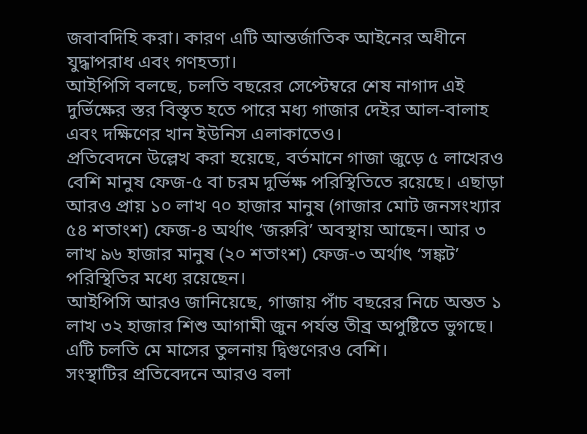জবাবদিহি করা। কারণ এটি আন্তর্জাতিক আইনের অধীনে যুদ্ধাপরাধ এবং গণহত্যা।
আইপিসি বলছে, চলতি বছরের সেপ্টেম্বরে শেষ নাগাদ এই দুর্ভিক্ষের স্তর বিস্তৃত হতে পারে মধ্য গাজার দেইর আল-বালাহ এবং দক্ষিণের খান ইউনিস এলাকাতেও।
প্রতিবেদনে উল্লেখ করা হয়েছে, বর্তমানে গাজা জুড়ে ৫ লাখেরও বেশি মানুষ ফেজ-৫ বা চরম দুর্ভিক্ষ পরিস্থিতিতে রয়েছে। এছাড়া আরও প্রায় ১০ লাখ ৭০ হাজার মানুষ (গাজার মোট জনসংখ্যার ৫৪ শতাংশ) ফেজ-৪ অর্থাৎ ‘জরুরি’ অবস্থায় আছেন। আর ৩ লাখ ৯৬ হাজার মানুষ (২০ শতাংশ) ফেজ-৩ অর্থাৎ ‘সঙ্কট’ পরিস্থিতির মধ্যে রয়েছেন।
আইপিসি আরও জানিয়েছে, গাজায় পাঁচ বছরের নিচে অন্তত ১ লাখ ৩২ হাজার শিশু আগামী জুন পর্যন্ত তীব্র অপুষ্টিতে ভুগছে। এটি চলতি মে মাসের তুলনায় দ্বিগুণেরও বেশি।
সংস্থাটির প্রতিবেদনে আরও বলা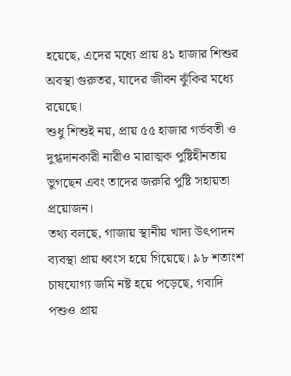হয়েছে, এদের মধ্যে প্রায় ৪১ হাজার শিশুর অবস্থা গুরুতর, যাদের জীবন ঝুঁকির মধ্যে রয়েছে।
শুধু শিশুই নয়, প্রায় ৫৫ হাজার গর্ভবতী ও দুগ্ধদানকারী নারীও মারাত্মক পুষ্টিহীনতায় ভুগছেন এবং তাদের জরুরি পুষ্টি সহায়তা প্রয়োজন।
তথ্য বলছে, গাজায় স্থানীয় খাদ্য উৎপাদন ব্যবস্থা প্রায় ধ্বংস হয়ে গিয়েছে। ৯৮ শতাংশ চাষযোগ্য জমি নষ্ট হয়ে পড়েছে, গবাদি পশুও প্রায়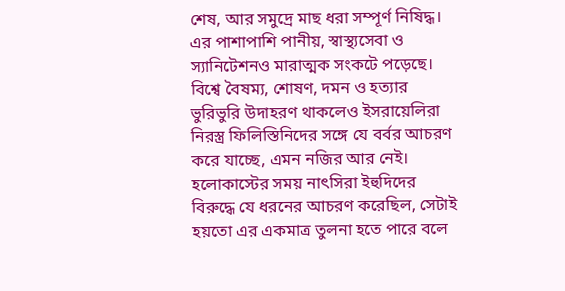শেষ, আর সমুদ্রে মাছ ধরা সম্পূর্ণ নিষিদ্ধ। এর পাশাপাশি পানীয়, স্বাস্থ্যসেবা ও স্যানিটেশনও মারাত্মক সংকটে পড়েছে।
বিশ্বে বৈষম্য, শোষণ, দমন ও হত্যার ভুরিভুরি উদাহরণ থাকলেও ইসরায়েলিরা নিরস্ত্র ফিলিস্তিনিদের সঙ্গে যে বর্বর আচরণ করে যাচ্ছে, এমন নজির আর নেই। হলোকাস্টের সময় নাৎসিরা ইহুদিদের বিরুদ্ধে যে ধরনের আচরণ করেছিল, সেটাই হয়তো এর একমাত্র তুলনা হতে পারে বলে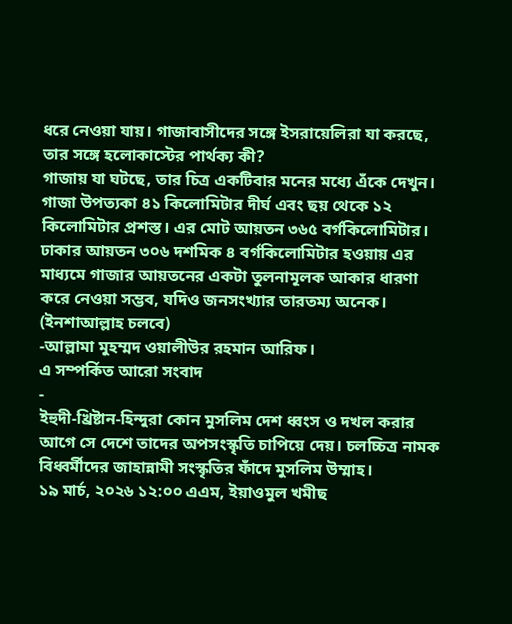ধরে নেওয়া যায়। গাজাবাসীদের সঙ্গে ইসরায়েলিরা যা করছে, তার সঙ্গে হলোকাস্টের পার্থক্য কী?
গাজায় যা ঘটছে, তার চিত্র একটিবার মনের মধ্যে এঁকে দেখুন। গাজা উপত্যকা ৪১ কিলোমিটার দীর্ঘ এবং ছয় থেকে ১২ কিলোমিটার প্রশস্ত। এর মোট আয়তন ৩৬৫ বর্গকিলোমিটার। ঢাকার আয়তন ৩০৬ দশমিক ৪ বর্গকিলোমিটার হওয়ায় এর মাধ্যমে গাজার আয়তনের একটা তুলনামূলক আকার ধারণা করে নেওয়া সম্ভব, যদিও জনসংখ্যার তারতম্য অনেক।
(ইনশাআল্লাহ চলবে)
-আল্লামা মুহম্মদ ওয়ালীউর রহমান আরিফ।
এ সম্পর্কিত আরো সংবাদ
-
ইহুদী-খ্রিষ্টান-হিন্দুরা কোন মুসলিম দেশ ধ্বংস ও দখল করার আগে সে দেশে তাদের অপসংস্কৃতি চাপিয়ে দেয়। চলচ্চিত্র নামক বিধ্বর্মীদের জাহান্নামী সংস্কৃতির ফাঁদে মুসলিম উম্মাহ।
১৯ মার্চ, ২০২৬ ১২:০০ এএম, ইয়াওমুল খমীছ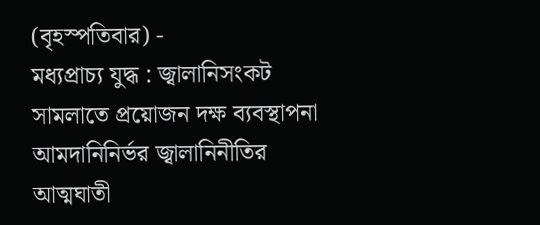(বৃহস্পতিবার) -
মধ্যপ্রাচ্য যুদ্ধ : জ্বালানিসংকট সামলাতে প্রয়োজন দক্ষ ব্যবস্থাপনা আমদানিনির্ভর জ্বালানিনীতির আত্মঘাতী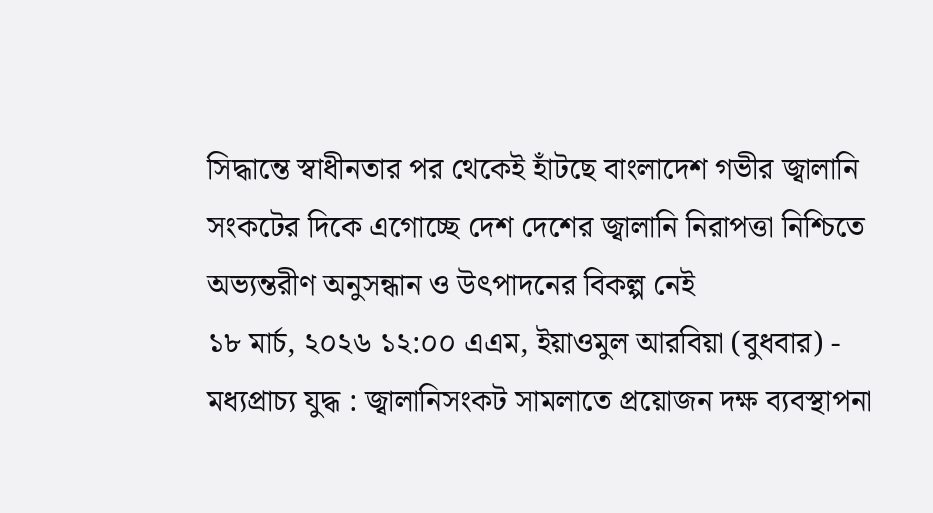সিদ্ধান্তে স্বাধীনতার পর থেকেই হাঁটছে বাংলাদেশ গভীর জ্বালানি সংকটের দিকে এগোচ্ছে দেশ দেশের জ্বালানি নিরাপত্তা নিশ্চিতে অভ্যন্তরীণ অনুসন্ধান ও উৎপাদনের বিকল্প নেই
১৮ মার্চ, ২০২৬ ১২:০০ এএম, ইয়াওমুল আরবিয়া (বুধবার) -
মধ্যপ্রাচ্য যুদ্ধ : জ্বালানিসংকট সামলাতে প্রয়োজন দক্ষ ব্যবস্থাপনা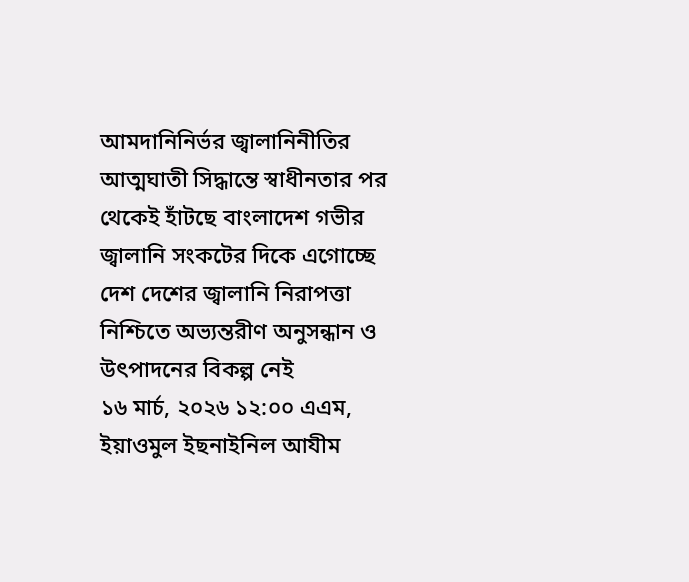আমদানিনির্ভর জ্বালানিনীতির আত্মঘাতী সিদ্ধান্তে স্বাধীনতার পর থেকেই হাঁটছে বাংলাদেশ গভীর জ্বালানি সংকটের দিকে এগোচ্ছে দেশ দেশের জ্বালানি নিরাপত্তা নিশ্চিতে অভ্যন্তরীণ অনুসন্ধান ও উৎপাদনের বিকল্প নেই
১৬ মার্চ, ২০২৬ ১২:০০ এএম, ইয়াওমুল ইছনাইনিল আযীম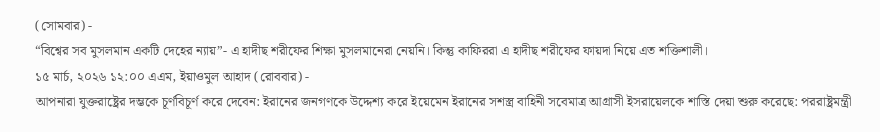(সোমবার) -
“বিশ্বের সব মুসলমান একটি দেহের ন্যায়”- এ হাদীছ শরীফের শিক্ষা মুসলমানেরা নেয়নি। কিন্তু কাফিররা এ হাদীছ শরীফের ফায়দা নিয়ে এত শক্তিশালী।
১৫ মার্চ, ২০২৬ ১২:০০ এএম, ইয়াওমুল আহাদ (রোববার) -
আপনারা যুক্তরাষ্ট্রের দম্ভকে চূর্ণবিচূর্ণ করে দেবেন: ইরানের জনগণকে উদ্দেশ্য করে ইয়েমেন ইরানের সশস্ত্র বাহিনী সবেমাত্র আগ্রাসী ইসরায়েলকে শাস্তি দেয়া শুরু করেছে: পররাষ্ট্রমন্ত্রী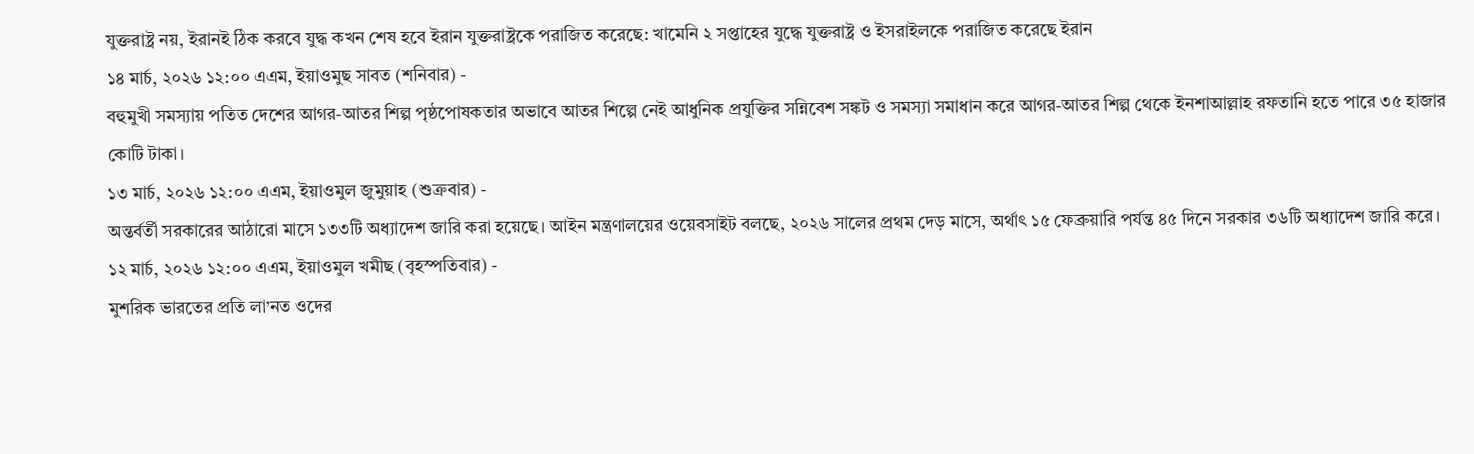যুক্তরাষ্ট্র নয়, ইরানই ঠিক করবে যুদ্ধ কখন শেষ হবে ইরান যুক্তরাষ্ট্রকে পরাজিত করেছে: খামেনি ২ সপ্তাহের যুদ্ধে যুক্তরাষ্ট্র ও ইসরাইলকে পরাজিত করেছে ইরান
১৪ মার্চ, ২০২৬ ১২:০০ এএম, ইয়াওমুছ সাবত (শনিবার) -
বহুমুখী সমস্যায় পতিত দেশের আগর-আতর শিল্প পৃষ্ঠপোষকতার অভাবে আতর শিল্পে নেই আধুনিক প্রযুক্তির সন্নিবেশ সঙ্কট ও সমস্যা সমাধান করে আগর-আতর শিল্প থেকে ইনশাআল্লাহ রফতানি হতে পারে ৩৫ হাজার কোটি টাকা।
১৩ মার্চ, ২০২৬ ১২:০০ এএম, ইয়াওমুল জুমুয়াহ (শুক্রবার) -
অন্তর্বর্তী সরকারের আঠারো মাসে ১৩৩টি অধ্যাদেশ জারি করা হয়েছে। আইন মন্ত্রণালয়ের ওয়েবসাইট বলছে, ২০২৬ সালের প্রথম দেড় মাসে, অর্থাৎ ১৫ ফেব্রুয়ারি পর্যন্ত ৪৫ দিনে সরকার ৩৬টি অধ্যাদেশ জারি করে।
১২ মার্চ, ২০২৬ ১২:০০ এএম, ইয়াওমুল খমীছ (বৃহস্পতিবার) -
মুশরিক ভারতের প্রতি লা’নত ওদের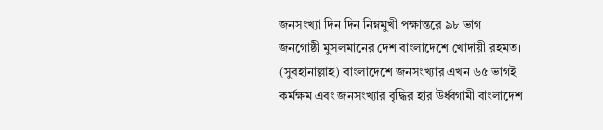জনসংখ্যা দিন দিন নিম্নমুখী পক্ষান্তরে ৯৮ ভাগ জনগোষ্ঠী মুসলমানের দেশ বাংলাদেশে খোদায়ী রহমত। (সুবহানাল্লাহ) বাংলাদেশে জনসংখ্যার এখন ৬৫ ভাগই কর্মক্ষম এবং জনসংখ্যার বৃদ্ধির হার উর্ধ্বগামী বাংলাদেশ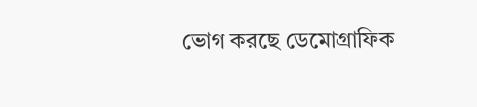ভোগ করছে ডেমোগ্রাফিক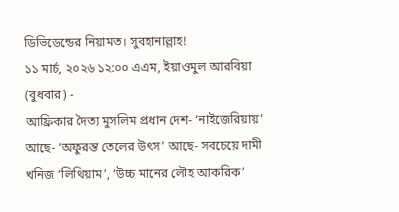ডিভিডেন্ডের নিয়ামত। সুবহানাল্লাহ!
১১ মার্চ, ২০২৬ ১২:০০ এএম, ইয়াওমুল আরবিয়া (বুধবার) -
আফ্রিকার দৈত্য মুসলিম প্রধান দেশ- ‘নাইজেরিয়ায়’ আছে- ‘অফুরন্ত তেলের উৎস’ আছে- সবচেয়ে দামী খনিজ ‘লিথিয়াম’, ‘উচ্চ মানের লৌহ আকরিক’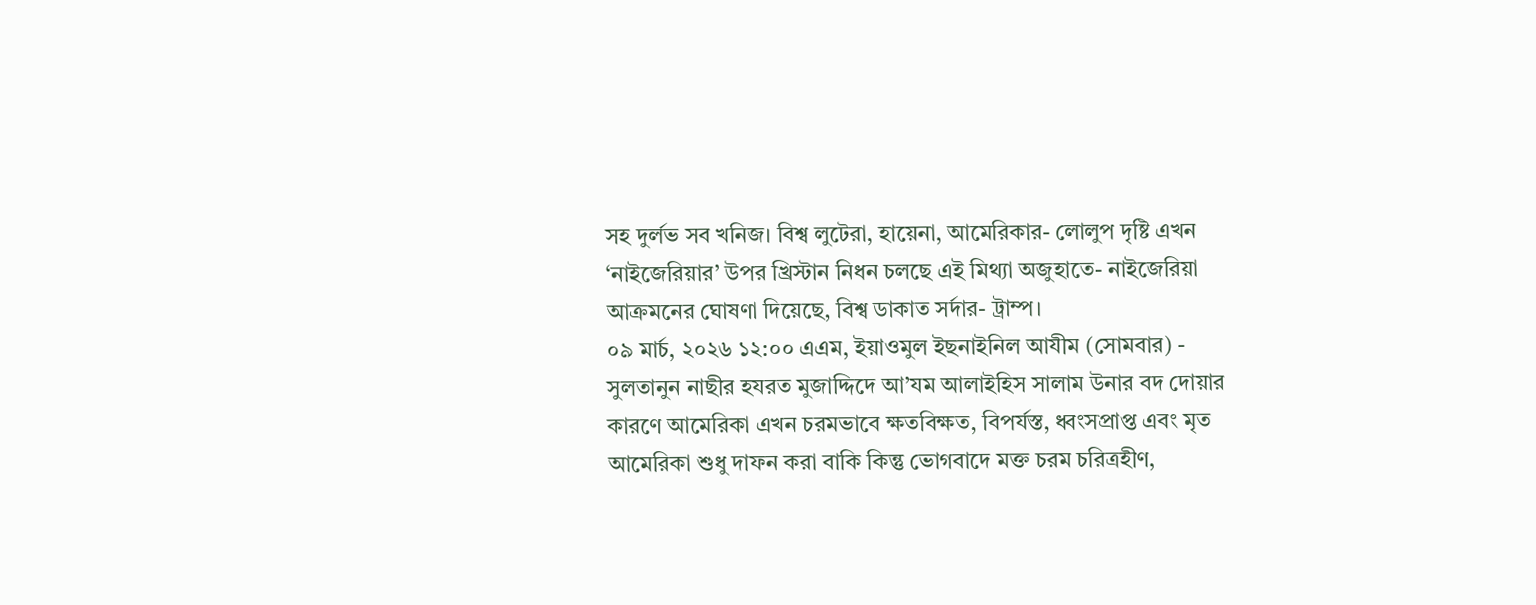সহ দুর্লভ সব খনিজ। বিশ্ব লুটেরা, হায়েনা, আমেরিকার- লোলুপ দৃষ্টি এখন ‘নাইজেরিয়ার’ উপর খ্রিস্টান নিধন চলছে এই মিথ্যা অজুহাতে- নাইজেরিয়া আক্রমনের ঘোষণা দিয়েছে, বিশ্ব ডাকাত সর্দার- ট্রাম্প।
০৯ মার্চ, ২০২৬ ১২:০০ এএম, ইয়াওমুল ইছনাইনিল আযীম (সোমবার) -
সুলতানুন নাছীর হযরত মুজাদ্দিদে আ’যম আলাইহিস সালাম উনার বদ দোয়ার কারণে আমেরিকা এখন চরমভাবে ক্ষতবিক্ষত, বিপর্যস্ত, ধ্বংসপ্রাপ্ত এবং মৃত আমেরিকা শুধু দাফন করা বাকি কিন্তু ভোগবাদে মক্ত চরম চরিত্রহীণ,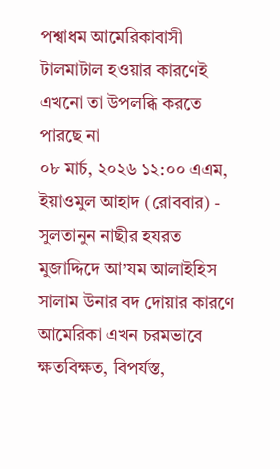পশ্বাধম আমেরিকাবাসী টালমাটাল হওয়ার কারণেই এখনো তা উপলব্ধি করতে পারছে না
০৮ মার্চ, ২০২৬ ১২:০০ এএম, ইয়াওমুল আহাদ (রোববার) -
সুলতানুন নাছীর হযরত মুজাদ্দিদে আ’যম আলাইহিস সালাম উনার বদ দোয়ার কারণে আমেরিকা এখন চরমভাবে ক্ষতবিক্ষত, বিপর্যস্ত,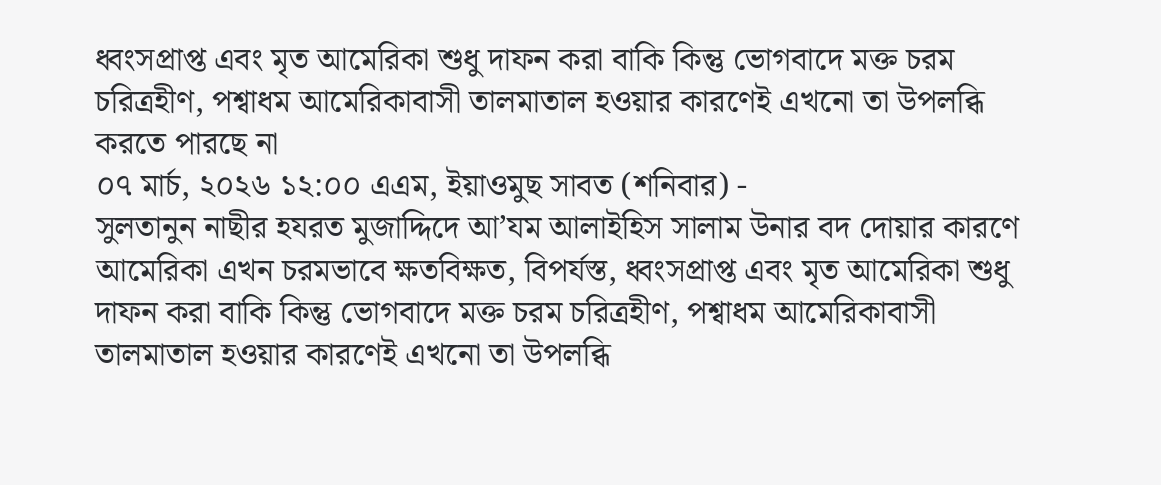ধ্বংসপ্রাপ্ত এবং মৃত আমেরিকা শুধু দাফন করা বাকি কিন্তু ভোগবাদে মক্ত চরম চরিত্রহীণ, পশ্বাধম আমেরিকাবাসী তালমাতাল হওয়ার কারণেই এখনো তা উপলব্ধি করতে পারছে না
০৭ মার্চ, ২০২৬ ১২:০০ এএম, ইয়াওমুছ সাবত (শনিবার) -
সুলতানুন নাছীর হযরত মুজাদ্দিদে আ’যম আলাইহিস সালাম উনার বদ দোয়ার কারণে আমেরিকা এখন চরমভাবে ক্ষতবিক্ষত, বিপর্যস্ত, ধ্বংসপ্রাপ্ত এবং মৃত আমেরিকা শুধু দাফন করা বাকি কিন্তু ভোগবাদে মক্ত চরম চরিত্রহীণ, পশ্বাধম আমেরিকাবাসী তালমাতাল হওয়ার কারণেই এখনো তা উপলব্ধি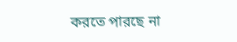করতে পারছে না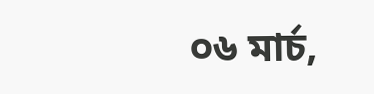০৬ মার্চ,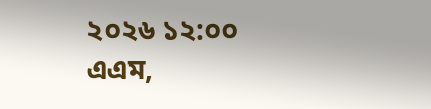২০২৬ ১২:০০ এএম,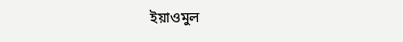ইয়াওমুল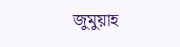জুমুয়াহ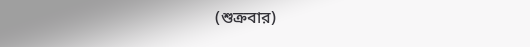(শুক্রবার)